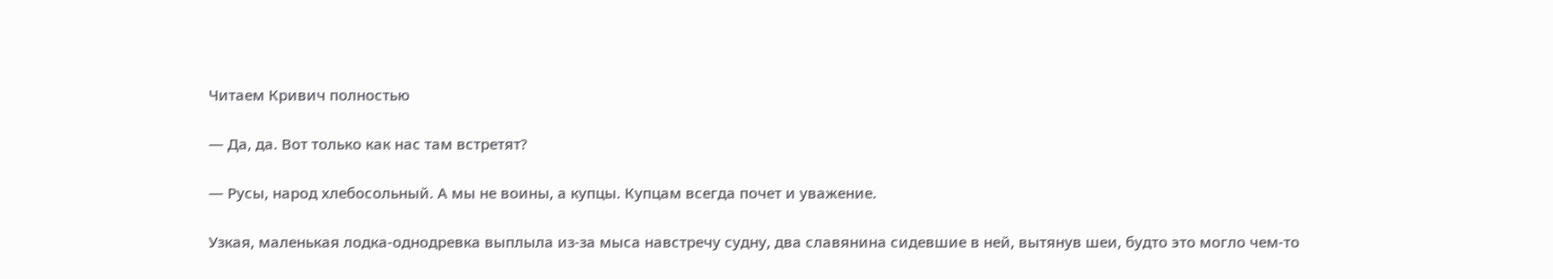Читаем Кривич полностью

— Да, да. Вот только как нас там встретят?

— Русы, народ хлебосольный. А мы не воины, а купцы. Купцам всегда почет и уважение.

Узкая, маленькая лодка-однодревка выплыла из-за мыса навстречу судну, два славянина сидевшие в ней, вытянув шеи, будто это могло чем-то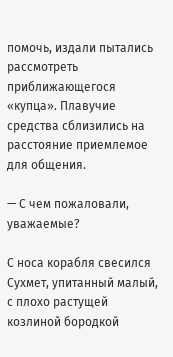помочь, издали пытались рассмотреть приближающегося «купца». Плавучие средства сблизились на расстояние приемлемое для общения.

— С чем пожаловали, уважаемые?

С носа корабля свесился Сухмет, упитанный малый, с плохо растущей козлиной бородкой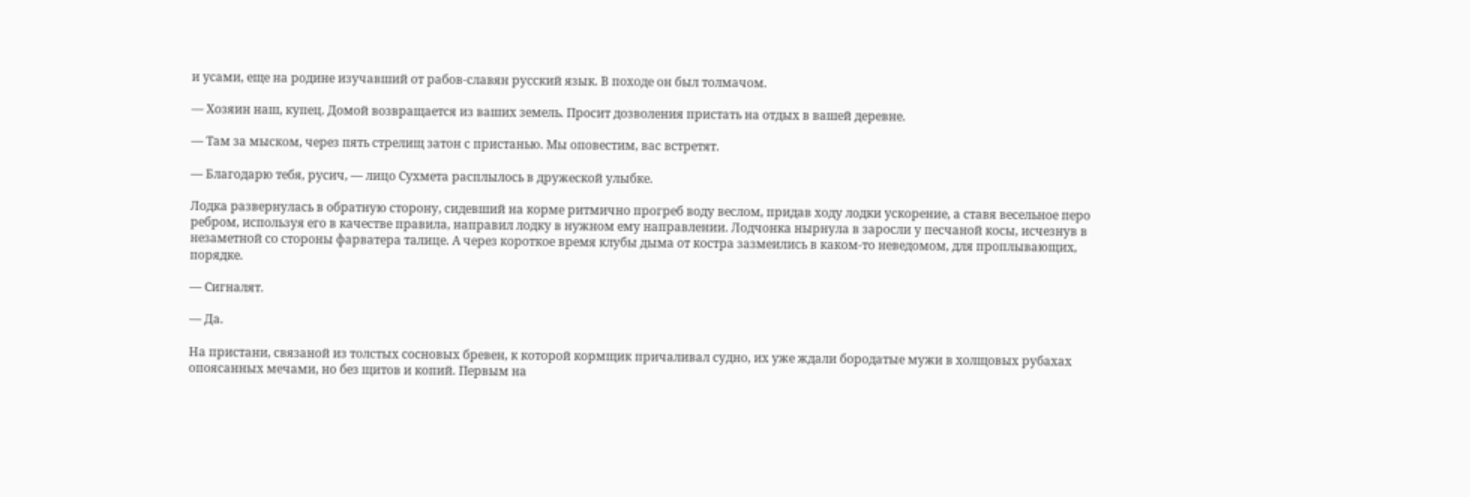и усами, еще на родине изучавший от рабов-славян русский язык. В походе он был толмачом.

— Хозяин наш, купец. Домой возвращается из ваших земель. Просит дозволения пристать на отдых в вашей деревне.

— Там за мыском, через пять стрелищ затон с пристанью. Мы оповестим, вас встретят.

— Благодарю тебя, русич, — лицо Сухмета расплылось в дружеской улыбке.

Лодка развернулась в обратную сторону, сидевший на корме ритмично прогреб воду веслом, придав ходу лодки ускорение, а ставя весельное перо ребром, используя его в качестве правила, направил лодку в нужном ему направлении. Лодчонка нырнула в заросли у песчаной косы, исчезнув в незаметной со стороны фарватера талице. А через короткое время клубы дыма от костра зазмеились в каком-то неведомом, для проплывающих, порядке.

— Сигналят.

— Да.

На пристани, связаной из толстых сосновых бревен, к которой кормщик причаливал судно, их уже ждали бородатые мужи в холщовых рубахах опоясанных мечами, но без щитов и копий. Первым на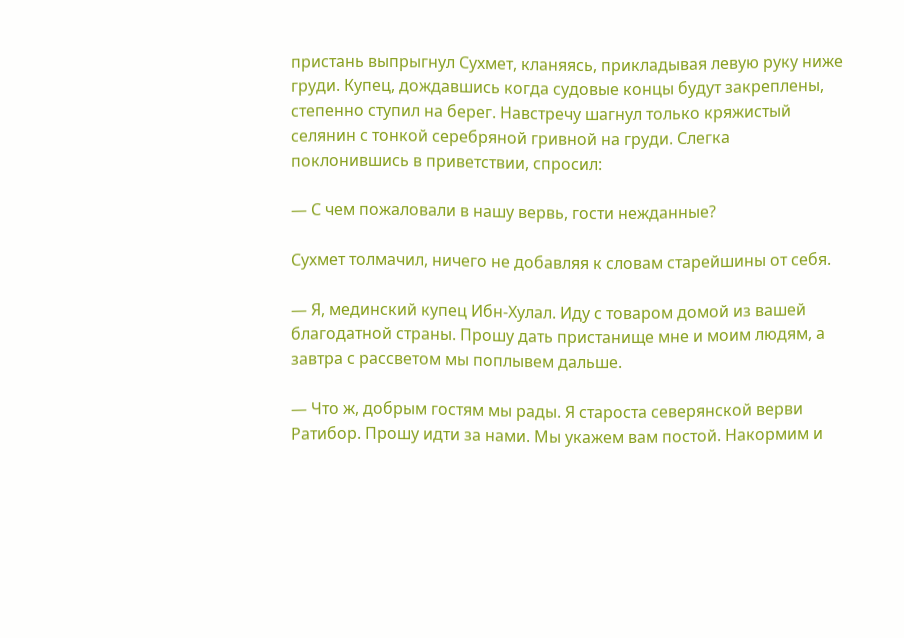пристань выпрыгнул Сухмет, кланяясь, прикладывая левую руку ниже груди. Купец, дождавшись когда судовые концы будут закреплены, степенно ступил на берег. Навстречу шагнул только кряжистый селянин с тонкой серебряной гривной на груди. Слегка поклонившись в приветствии, спросил:

— С чем пожаловали в нашу вервь, гости нежданные?

Сухмет толмачил, ничего не добавляя к словам старейшины от себя.

— Я, мединский купец Ибн-Хулал. Иду с товаром домой из вашей благодатной страны. Прошу дать пристанище мне и моим людям, а завтра с рассветом мы поплывем дальше.

— Что ж, добрым гостям мы рады. Я староста северянской верви Ратибор. Прошу идти за нами. Мы укажем вам постой. Накормим и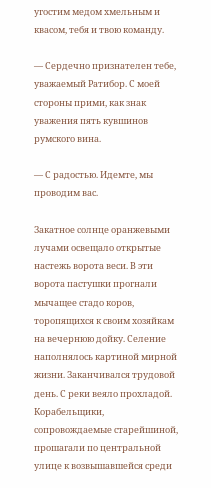угостим медом хмельным и квасом, тебя и твою команду.

— Сердечно признателен тебе, уважаемый Ратибор. С моей стороны прими, как знак уважения пять кувшинов румского вина.

— С радостью. Идемте, мы проводим вас.

Закатное солнце оранжевыми лучами освещало открытые настежь ворота веси. В эти ворота пастушки прогнали мычащее стадо коров, торопящихся к своим хозяйкам на вечернюю дойку. Селение наполнялось картиной мирной жизни. Заканчивался трудовой день. С реки веяло прохладой. Корабельщики, сопровождаемые старейшиной, прошагали по центральной улице к возвышавшейся среди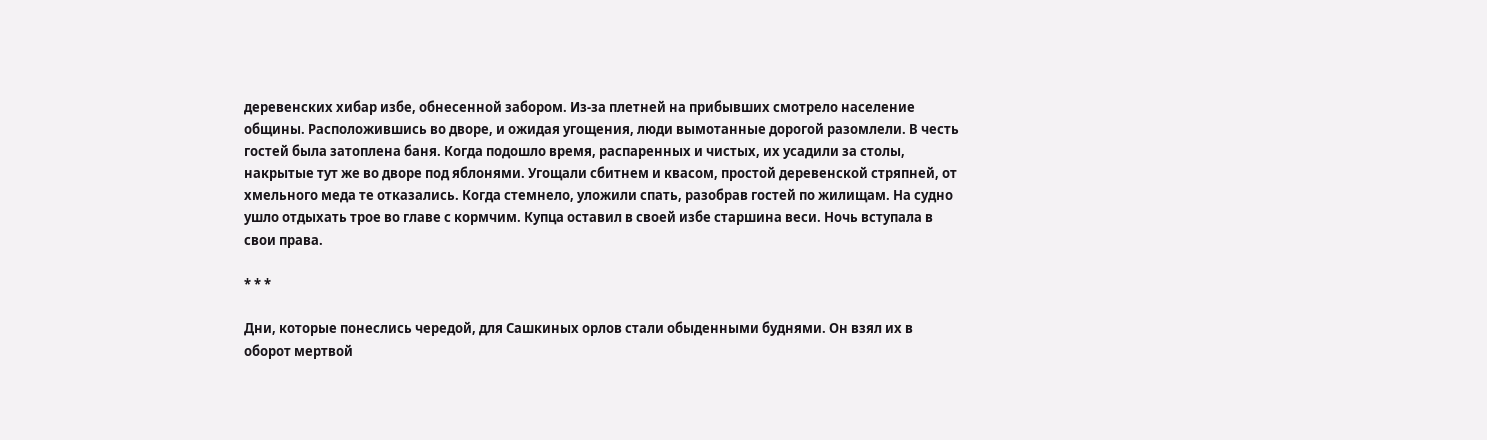деревенских хибар избе, обнесенной забором. Из-за плетней на прибывших смотрело население общины. Расположившись во дворе, и ожидая угощения, люди вымотанные дорогой разомлели. В честь гостей была затоплена баня. Когда подошло время, распаренных и чистых, их усадили за столы, накрытые тут же во дворе под яблонями. Угощали сбитнем и квасом, простой деревенской стряпней, от хмельного меда те отказались. Когда стемнело, уложили спать, разобрав гостей по жилищам. На судно ушло отдыхать трое во главе с кормчим. Купца оставил в своей избе старшина веси. Ночь вступала в свои права.

* * *

Дни, которые понеслись чередой, для Сашкиных орлов стали обыденными буднями. Он взял их в оборот мертвой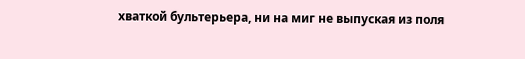хваткой бультерьера, ни на миг не выпуская из поля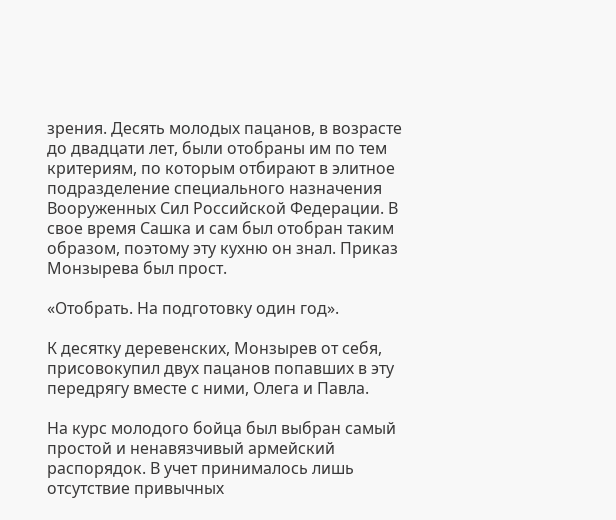зрения. Десять молодых пацанов, в возрасте до двадцати лет, были отобраны им по тем критериям, по которым отбирают в элитное подразделение специального назначения Вооруженных Сил Российской Федерации. В свое время Сашка и сам был отобран таким образом, поэтому эту кухню он знал. Приказ Монзырева был прост.

«Отобрать. На подготовку один год».

К десятку деревенских, Монзырев от себя, присовокупил двух пацанов попавших в эту передрягу вместе с ними, Олега и Павла.

На курс молодого бойца был выбран самый простой и ненавязчивый армейский распорядок. В учет принималось лишь отсутствие привычных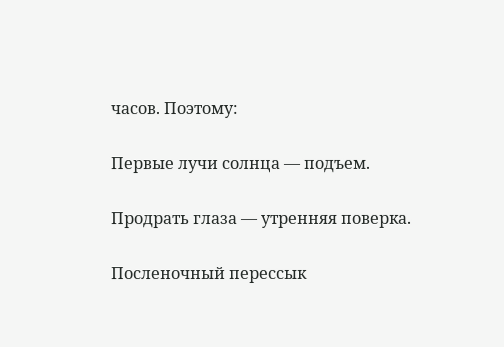часов. Поэтому:

Первые лучи солнца — подъем.

Продрать глаза — утренняя поверка.

Посленочный перессык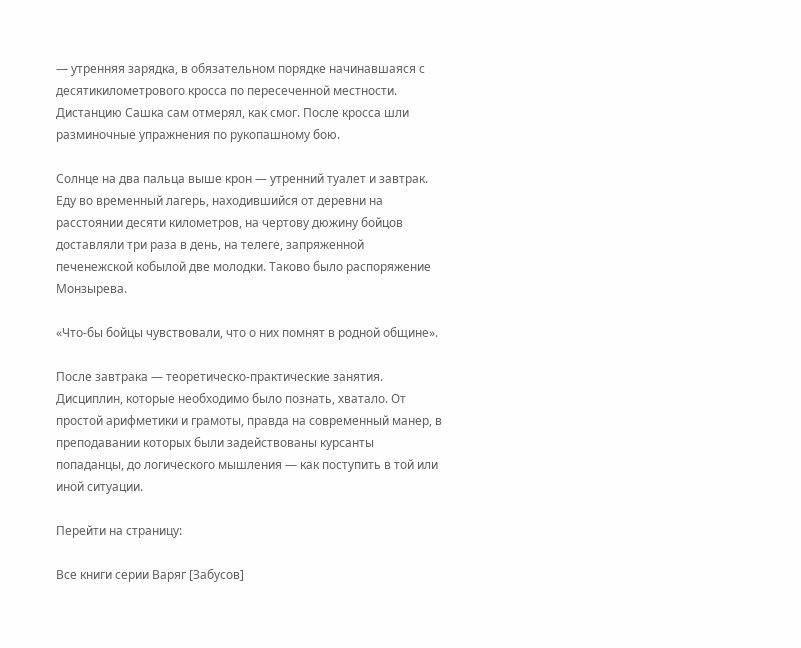— утренняя зарядка, в обязательном порядке начинавшаяся с десятикилометрового кросса по пересеченной местности. Дистанцию Сашка сам отмерял, как смог. После кросса шли разминочные упражнения по рукопашному бою.

Солнце на два пальца выше крон — утренний туалет и завтрак. Еду во временный лагерь, находившийся от деревни на расстоянии десяти километров, на чертову дюжину бойцов доставляли три раза в день, на телеге, запряженной печенежской кобылой две молодки. Таково было распоряжение Монзырева.

«Что-бы бойцы чувствовали, что о них помнят в родной общине».

После завтрака — теоретическо-практические занятия. Дисциплин, которые необходимо было познать, хватало. От простой арифметики и грамоты, правда на современный манер, в преподавании которых были задействованы курсанты попаданцы, до логического мышления — как поступить в той или иной ситуации.

Перейти на страницу:

Все книги серии Варяг [Забусов]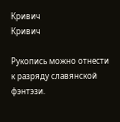Кривич
Кривич

Рукопись можно отнести к разряду славянской фэнтэзи.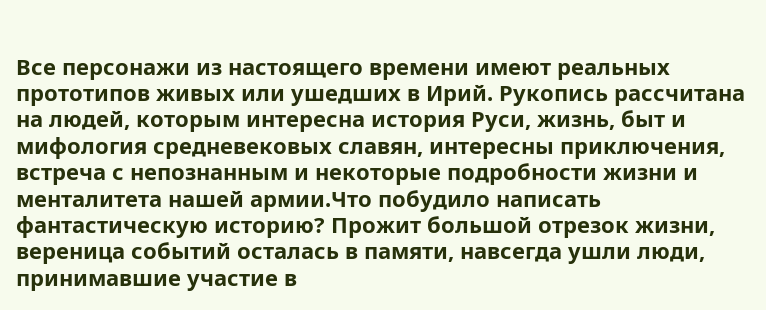Все персонажи из настоящего времени имеют реальных прототипов живых или ушедших в Ирий. Рукопись рассчитана на людей, которым интересна история Руси, жизнь, быт и мифология средневековых славян, интересны приключения, встреча с непознанным и некоторые подробности жизни и менталитета нашей армии.Что побудило написать фантастическую историю? Прожит большой отрезок жизни, вереница событий осталась в памяти, навсегда ушли люди, принимавшие участие в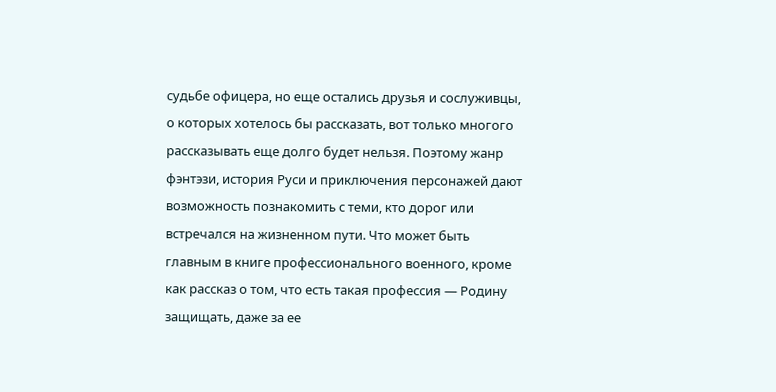судьбе офицера, но еще остались друзья и сослуживцы, о которых хотелось бы рассказать, вот только многого рассказывать еще долго будет нельзя. Поэтому жанр фэнтэзи, история Руси и приключения персонажей дают возможность познакомить с теми, кто дорог или встречался на жизненном пути. Что может быть главным в книге профессионального военного, кроме как рассказ о том, что есть такая профессия — Родину защищать, даже за ее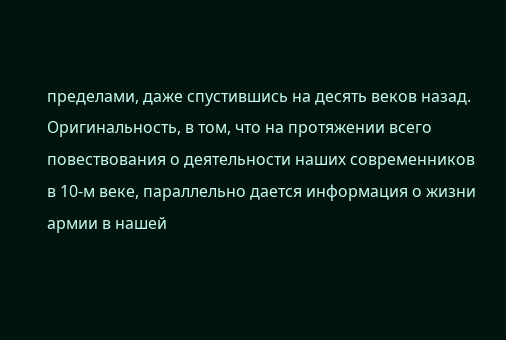пределами, даже спустившись на десять веков назад. Оригинальность, в том, что на протяжении всего повествования о деятельности наших современников в 10-м веке, параллельно дается информация о жизни армии в нашей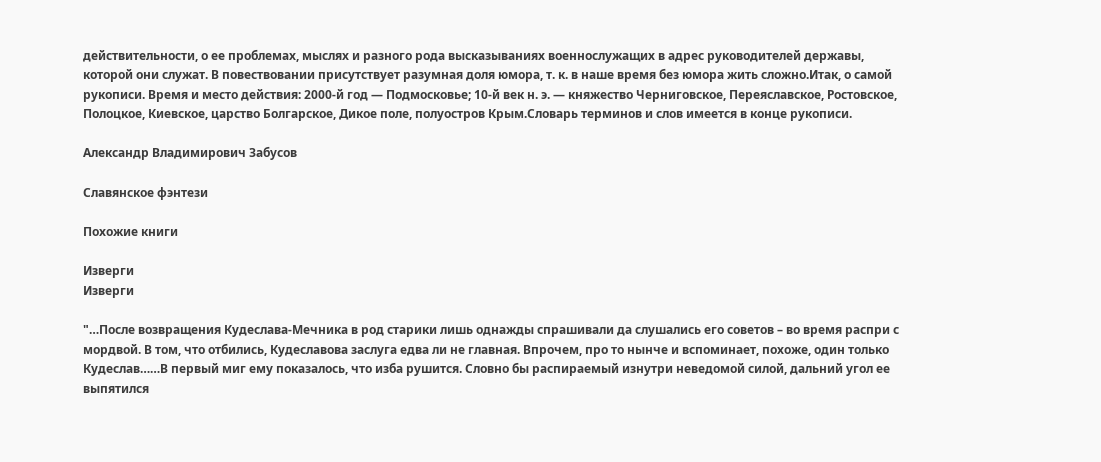действительности, о ее проблемах, мыслях и разного рода высказываниях военнослужащих в адрес руководителей державы, которой они служат. В повествовании присутствует разумная доля юмора, т. к. в наше время без юмора жить сложно.Итак, о самой рукописи. Время и место действия: 2000-й год — Подмосковье; 10-й век н. э. — княжество Черниговское, Переяславское, Ростовское, Полоцкое, Киевское, царство Болгарское, Дикое поле, полуостров Крым.Словарь терминов и слов имеется в конце рукописи.

Александр Владимирович Забусов

Славянское фэнтези

Похожие книги

Изверги
Изверги

"…После возвращения Кудеслава-Мечника в род старики лишь однажды спрашивали да слушались его советов – во время распри с мордвой. В том, что отбились, Кудеславова заслуга едва ли не главная. Впрочем, про то нынче и вспоминает, похоже, один только Кудеслав……В первый миг ему показалось, что изба рушится. Словно бы распираемый изнутри неведомой силой, дальний угол ее выпятился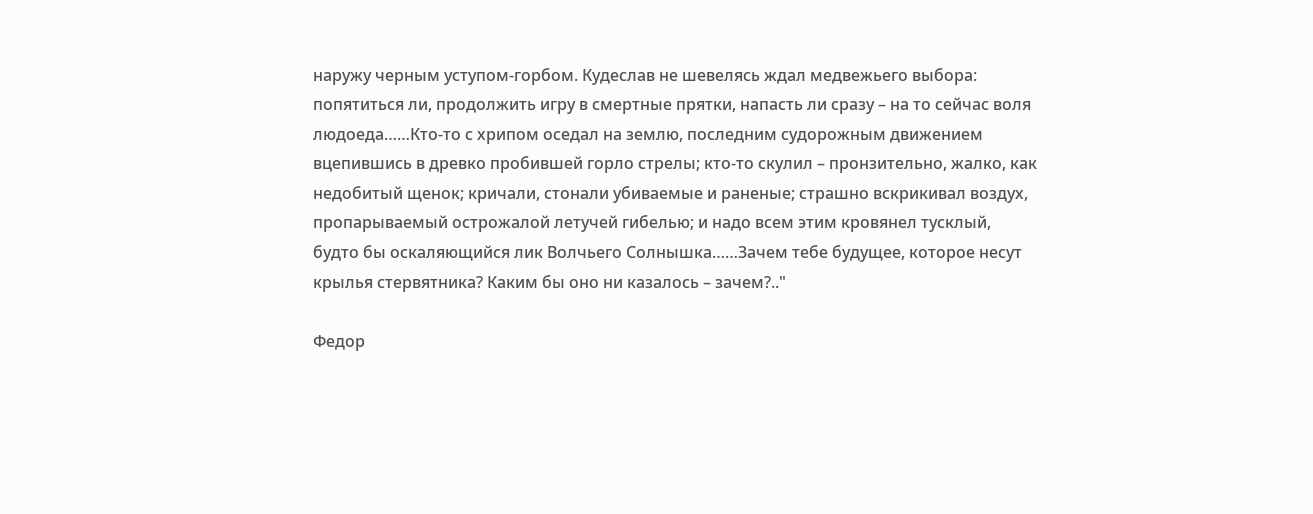наружу черным уступом-горбом. Кудеслав не шевелясь ждал медвежьего выбора: попятиться ли, продолжить игру в смертные прятки, напасть ли сразу – на то сейчас воля людоеда……Кто-то с хрипом оседал на землю, последним судорожным движением вцепившись в древко пробившей горло стрелы; кто-то скулил – пронзительно, жалко, как недобитый щенок; кричали, стонали убиваемые и раненые; страшно вскрикивал воздух, пропарываемый острожалой летучей гибелью; и надо всем этим кровянел тусклый, будто бы оскаляющийся лик Волчьего Солнышка……Зачем тебе будущее, которое несут крылья стервятника? Каким бы оно ни казалось – зачем?.."

Федор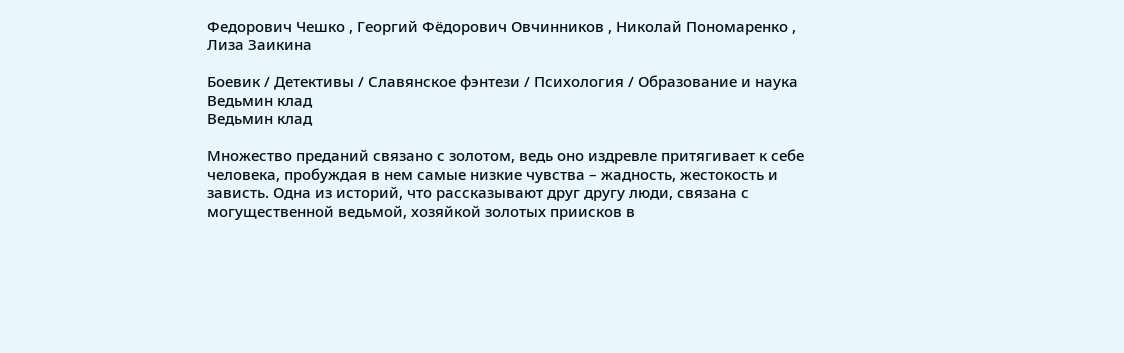Федорович Чешко , Георгий Фёдорович Овчинников , Николай Пономаренко , Лиза Заикина

Боевик / Детективы / Славянское фэнтези / Психология / Образование и наука
Ведьмин клад
Ведьмин клад

Множество преданий связано с золотом, ведь оно издревле притягивает к себе человека, пробуждая в нем самые низкие чувства – жадность, жестокость и зависть. Одна из историй, что рассказывают друг другу люди, связана с могущественной ведьмой, хозяйкой золотых приисков в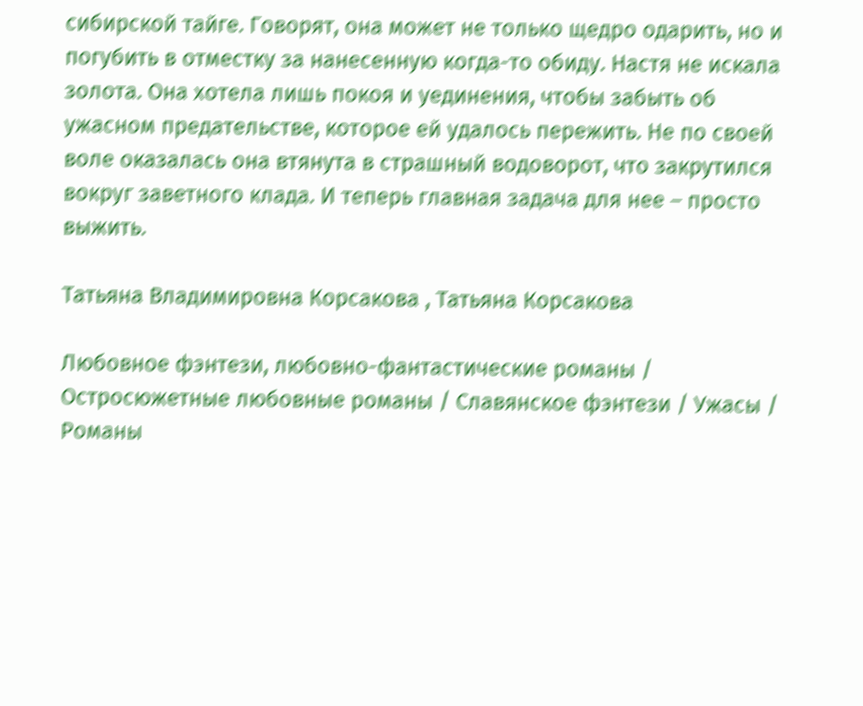сибирской тайге. Говорят, она может не только щедро одарить, но и погубить в отместку за нанесенную когда-то обиду. Настя не искала золота. Она хотела лишь покоя и уединения, чтобы забыть об ужасном предательстве, которое ей удалось пережить. Не по своей воле оказалась она втянута в страшный водоворот, что закрутился вокруг заветного клада. И теперь главная задача для нее – просто выжить.

Татьяна Владимировна Корсакова , Татьяна Корсакова

Любовное фэнтези, любовно-фантастические романы / Остросюжетные любовные романы / Славянское фэнтези / Ужасы / Романы